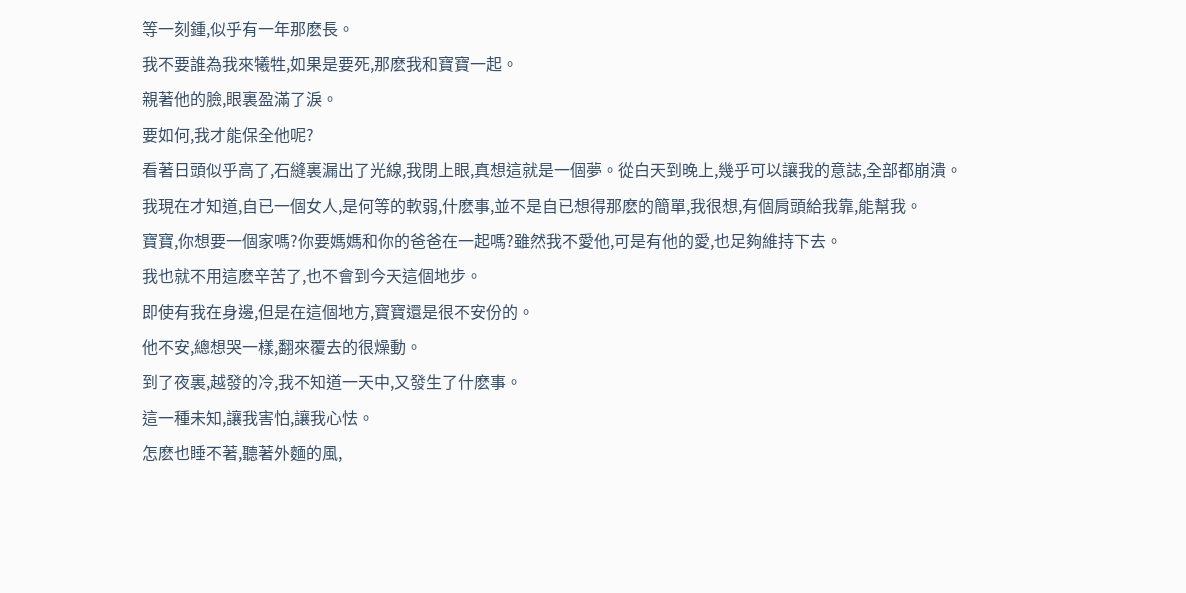等一刻鍾,似乎有一年那麽長。
我不要誰為我來犧牲,如果是要死,那麽我和寶寶一起。
親著他的臉,眼裏盈滿了淚。
要如何,我才能保全他呢?
看著日頭似乎高了,石縫裏漏出了光線,我閉上眼,真想這就是一個夢。從白天到晚上,幾乎可以讓我的意誌,全部都崩潰。
我現在才知道,自已一個女人,是何等的軟弱,什麽事,並不是自已想得那麽的簡單,我很想,有個肩頭給我靠,能幫我。
寶寶,你想要一個家嗎?你要媽媽和你的爸爸在一起嗎?雖然我不愛他,可是有他的愛,也足夠維持下去。
我也就不用這麽辛苦了,也不會到今天這個地步。
即使有我在身邊,但是在這個地方,寶寶還是很不安份的。
他不安,總想哭一樣,翻來覆去的很燥動。
到了夜裏,越發的冷,我不知道一天中,又發生了什麽事。
這一種未知,讓我害怕,讓我心怯。
怎麽也睡不著,聽著外麵的風,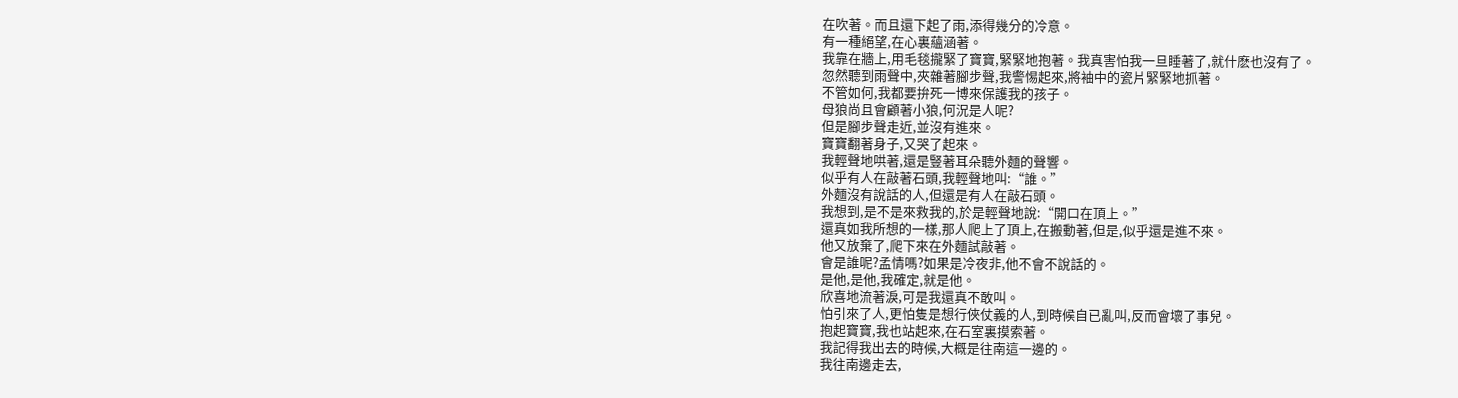在吹著。而且還下起了雨,添得幾分的冷意。
有一種絕望,在心裏蘊涵著。
我靠在牆上,用毛毯攏緊了寶寶,緊緊地抱著。我真害怕我一旦睡著了,就什麽也沒有了。
忽然聽到雨聲中,夾雜著腳步聲,我警惕起來,將袖中的瓷片緊緊地抓著。
不管如何,我都要拚死一博來保護我的孩子。
母狼尚且會顧著小狼,何況是人呢?
但是腳步聲走近,並沒有進來。
寶寶翻著身子,又哭了起來。
我輕聲地哄著,還是豎著耳朵聽外麵的聲響。
似乎有人在敲著石頭,我輕聲地叫:“誰。”
外麵沒有說話的人,但還是有人在敲石頭。
我想到,是不是來救我的,於是輕聲地說:“開口在頂上。”
還真如我所想的一樣,那人爬上了頂上,在搬動著,但是,似乎還是進不來。
他又放棄了,爬下來在外麵試敲著。
會是誰呢?孟情嗎?如果是冷夜非,他不會不說話的。
是他,是他,我確定,就是他。
欣喜地流著淚,可是我還真不敢叫。
怕引來了人,更怕隻是想行俠仗義的人,到時候自已亂叫,反而會壞了事兒。
抱起寶寶,我也站起來,在石室裏摸索著。
我記得我出去的時候,大概是往南這一邊的。
我往南邊走去,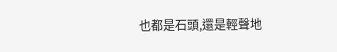也都是石頭,還是輕聲地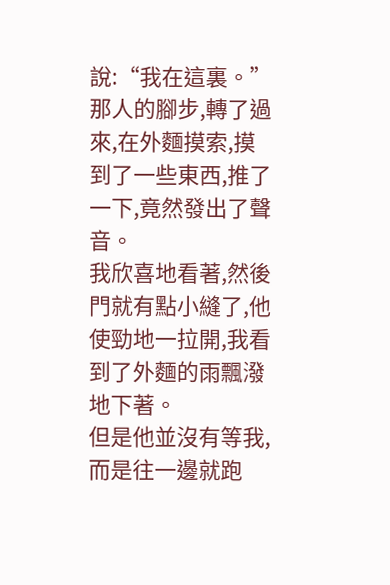說:“我在這裏。”
那人的腳步,轉了過來,在外麵摸索,摸到了一些東西,推了一下,竟然發出了聲音。
我欣喜地看著,然後門就有點小縫了,他使勁地一拉開,我看到了外麵的雨飄潑地下著。
但是他並沒有等我,而是往一邊就跑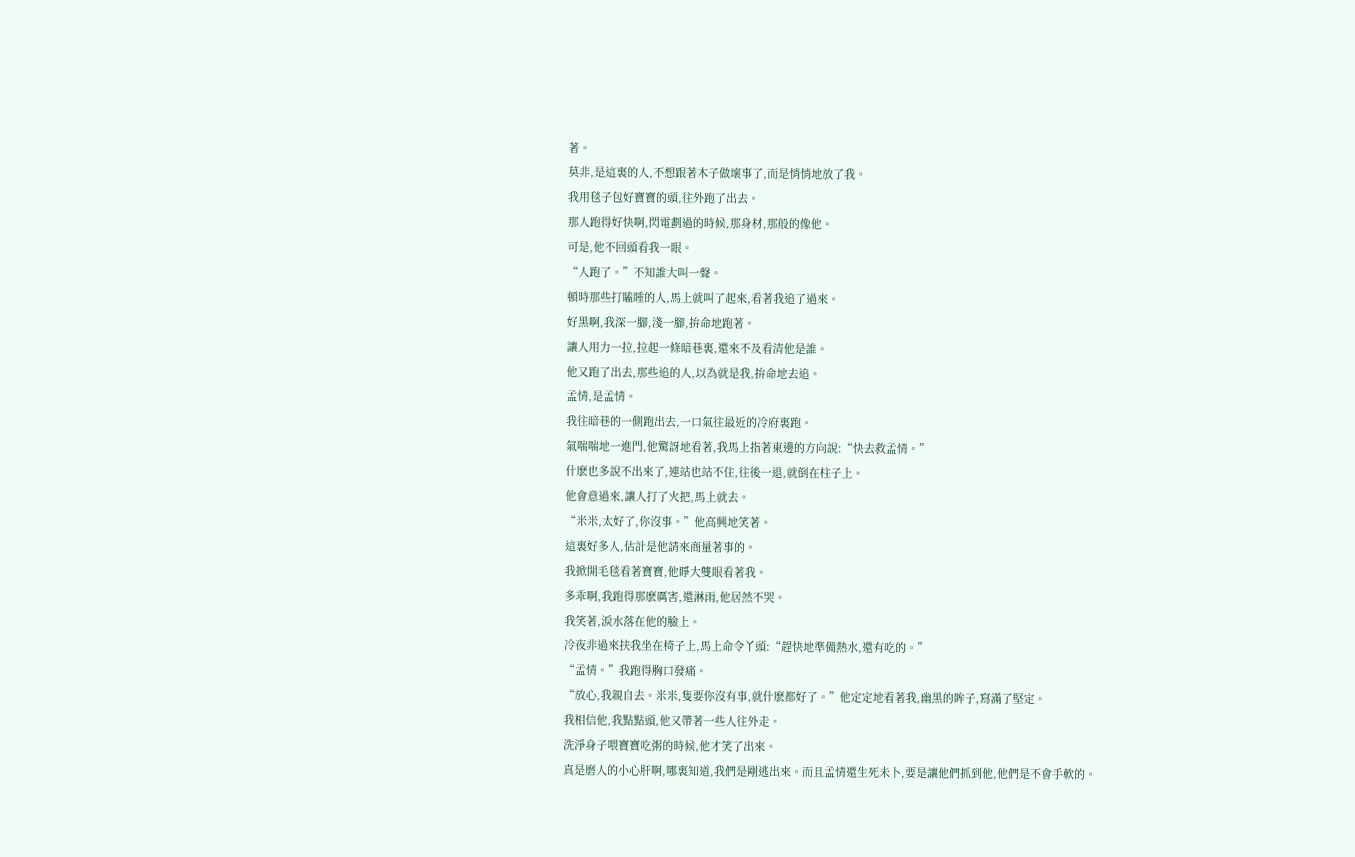著。
莫非,是這裏的人,不想跟著木子做壞事了,而是悄悄地放了我。
我用毯子包好寶寶的頭,往外跑了出去。
那人跑得好快啊,閃電劃過的時候,那身材,那般的像他。
可是,他不回頭看我一眼。
“人跑了。”不知誰大叫一聲。
頓時那些打瞌睡的人,馬上就叫了起來,看著我追了過來。
好黑啊,我深一腳,淺一腳,拚命地跑著。
讓人用力一拉,拉起一條暗巷裏,還來不及看清他是誰。
他又跑了出去,那些追的人,以為就是我,拚命地去追。
孟情,是孟情。
我往暗巷的一側跑出去,一口氣往最近的冷府裏跑。
氣喘喘地一進門,他驚訝地看著,我馬上指著東邊的方向說:“快去救孟情。”
什麽也多說不出來了,連站也站不住,往後一退,就倒在柱子上。
他會意過來,讓人打了火把,馬上就去。
“米米,太好了,你沒事。”他高興地笑著。
這裏好多人,估計是他請來商量著事的。
我掀開毛毯看著寶寶,他睜大雙眼看著我。
多乖啊,我跑得那麽厲害,還淋雨,他居然不哭。
我笑著,淚水落在他的臉上。
冷夜非過來扶我坐在椅子上,馬上命令丫頭:“趕快地準備熱水,還有吃的。”
“孟情。”我跑得胸口發痛。
“放心,我親自去。米米,隻要你沒有事,就什麽都好了。”他定定地看著我,幽黑的眸子,寫滿了堅定。
我相信他,我點點頭,他又帶著一些人往外走。
洗淨身子喂寶寶吃粥的時候,他才笑了出來。
真是磨人的小心肝啊,哪裏知道,我們是剛逃出來。而且孟情還生死未卜,要是讓他們抓到他,他們是不會手軟的。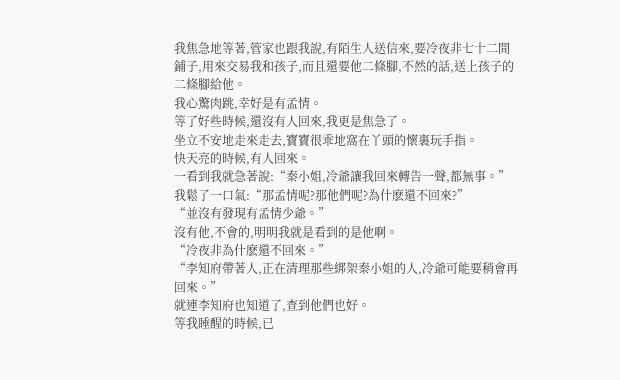我焦急地等著,管家也跟我說,有陌生人送信來,要冷夜非七十二間鋪子,用來交易我和孩子,而且還要他二條腳,不然的話,送上孩子的二條腳給他。
我心驚肉跳,幸好是有孟情。
等了好些時候,還沒有人回來,我更是焦急了。
坐立不安地走來走去,寶寶很乖地窩在丫頭的懷裏玩手指。
快天亮的時候,有人回來。
一看到我就急著說:“秦小姐,冷爺讓我回來轉告一聲,都無事。”
我鬆了一口氣:“那孟情呢?那他們呢?為什麽還不回來?”
“並沒有發現有孟情少爺。”
沒有他,不會的,明明我就是看到的是他啊。
“冷夜非為什麽還不回來。”
“李知府帶著人,正在清理那些綁架秦小姐的人,冷爺可能要稍會再回來。”
就連李知府也知道了,查到他們也好。
等我睡醒的時候,已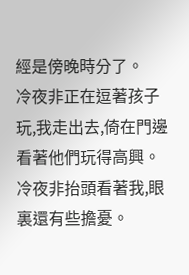經是傍晚時分了。
冷夜非正在逗著孩子玩,我走出去,倚在門邊看著他們玩得高興。
冷夜非抬頭看著我,眼裏還有些擔憂。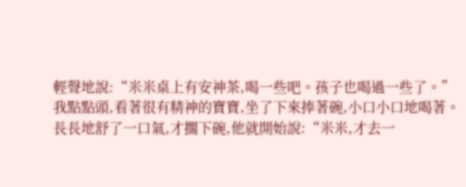輕聲地說:“米米桌上有安神茶,喝一些吧。孩子也喝過一些了。”
我點點頭,看著很有精神的寶寶,坐了下來捧著碗,小口小口地喝著。
長長地舒了一口氣,才擱下碗,他就開始說:“米米,才去一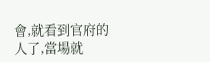會,就看到官府的人了,當場就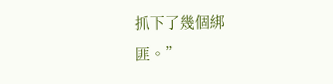抓下了幾個綁匪。”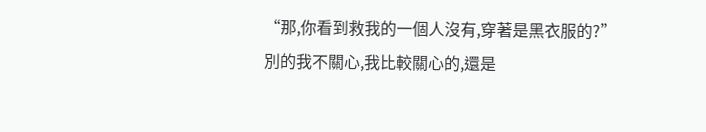“那,你看到救我的一個人沒有,穿著是黑衣服的?”
別的我不關心,我比較關心的,還是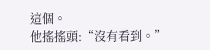這個。
他搖搖頭:“沒有看到。”